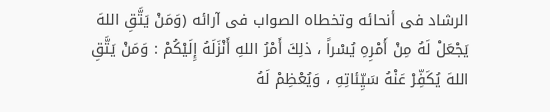الرشاد فى أنحائه وتخطاه الصواب فى آرائه (وَمَنْ يَتَّقِ اللهَ يَجْعَلْ لَهُ مِنْ أَمْرِهِ يُسْراً ، ذلِكَ أَمْرُ اللهِ أَنْزَلَهُ إِلَيْكُمْ : وَمَنْ يَتَّقِ اللهَ يُكَفِّرْ عَنْهُ سَيِّئاتِهِ ، وَيُعْظِمْ لَهُ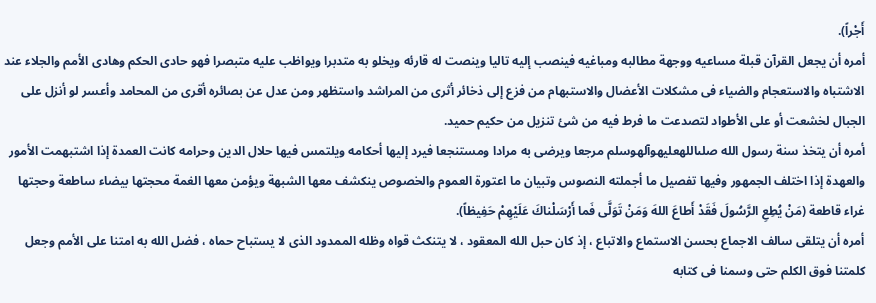أَجْراً).
أمره أن يجعل القرآن قبلة مساعيه ووجهة مطالبه ومباغيه فينصب إليه تاليا وينصت له قارئه ويخلو به متدبرا ويواظب عليه متبصرا فهو حادى الحكم وهادى الأمم والجلاء عند الاشتباه والاستعجام والضياء فى مشكلات الأعضال والاستبهام من فزع إلى ذخائر أثرى من المراشد واستظهر ومن عدل عن بصائره أقرى من المحامد وأعسر لو أنزل على الجبال لخشعت أو على الأطواد لتصدعت ما فرط فيه من شئ تنزيل من حكيم حميد.
أمره أن يتخذ سنة رسول الله صلىاللهعليهوآلهوسلم مرجعا ويرضى به مرادا ومستنجعا فيرد إليها أحكامه ويلتمس فيها حلال الدين وحرامه كانت العمدة إذا اشتبهمت الأمور والعهدة إذا اختلف الجمهور وفيها تفصيل ما أجملته النصوس وتبيان ما اعتورة العموم والخصوص ينكشف معها الشبهة ويؤمن معها الغمة محجتها بيضاء ساطعة وحجتها غراء قاطعة (مَنْ يُطِعِ الرَّسُولَ فَقَدْ أَطاعَ اللهَ وَمَنْ تَوَلَّى فَما أَرْسَلْناكَ عَلَيْهِمْ حَفِيظاً).
أمره أن يتلقى سالف الاجماع بحسن الاستماع والاتباع ، إذ كان حبل الله المعقود ، لا يتنكث قواه وظله الممدود الذى لا يستباح حماه ، فضل الله به امتنا على الأمم وجعل كلمتنا فوق الكلم حتى وسمنا فى كتابه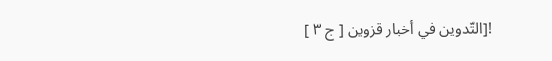![التّدوين في أخبار قزوين [ ج ٣ ]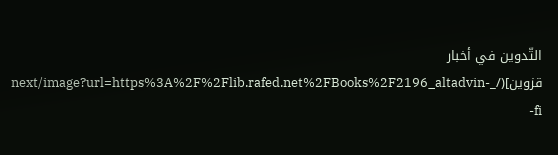التّدوين في أخبار قزوين](/_next/image?url=https%3A%2F%2Flib.rafed.net%2FBooks%2F2196_altadvin-fi-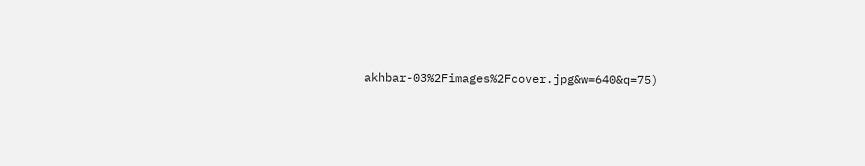akhbar-03%2Fimages%2Fcover.jpg&w=640&q=75)